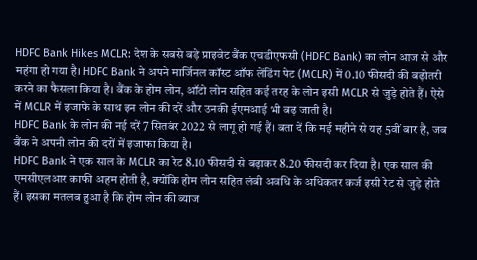HDFC Bank Hikes MCLR: देश के सबसे बड़े प्राइवेट बैंक एचडीएफसी (HDFC Bank) का लोन आज से और महंगा हो गया है। HDFC Bank ने अपने मार्जिनल कॉस्ट ऑफ लेंडिंग पेट (MCLR) में 0.10 फीसदी की बढ़ोतरी करने का फैसला किया है। बैंक के होम लोन, ऑटो लोन सहित कई तरह के लोन इसी MCLR से जुड़े होते हैं। ऐसे में MCLR में इजाफे के साथ इन लोन की दरें और उनकी ईएमआई भी बढ़ जाती है।
HDFC Bank के लोन की नई दरें 7 सितबंर 2022 से लागू हो गई हैं। बता दें कि मई महीने से यह 5वीं बार है, जब बैंक ने अपनी लोन की दरों में इजाफा किया है।
HDFC Bank ने एक साल के MCLR का रेट 8.10 फीसदी से बढ़ाकर 8.20 फीसदी कर दिया है। एक साल की एमसीएलआर काफी अहम होती है, क्योंकि होम लोन सहित लंबी अवधि के अधिकतर कर्ज इसी रेट से जुड़े होते हैं। इसका मतलब हुआ है कि होम लोन की ब्याज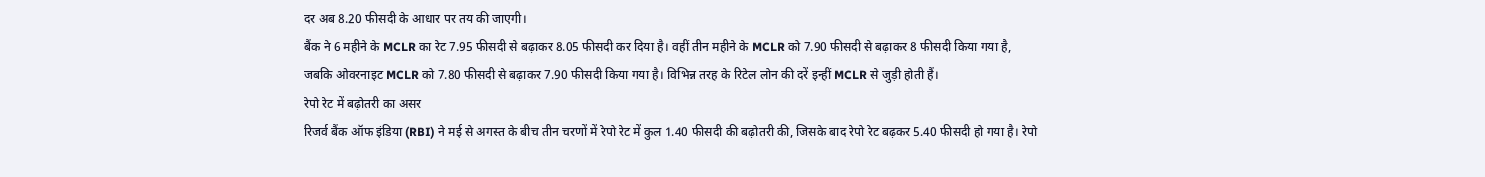दर अब 8.20 फीसदी के आधार पर तय की जाएगी।
बैंक ने 6 महीने के MCLR का रेट 7.95 फीसदी से बढ़ाकर 8.05 फीसदी कर दिया है। वहीं तीन महीने के MCLR को 7.90 फीसदी से बढ़ाकर 8 फीसदी किया गया है, जबकि ओवरनाइट MCLR को 7.80 फीसदी से बढ़ाकर 7.90 फीसदी किया गया है। विभिन्न तरह के रिटेल लोन की दरें इन्हीं MCLR से जुड़ी होती हैं।
रेपो रेट में बढ़ोतरी का असर
रिजर्व बैंक ऑफ इंडिया (RBI) ने मई से अगस्त के बीच तीन चरणों में रेपो रेट में कुल 1.40 फीसदी की बढ़ोतरी की, जिसके बाद रेपो रेट बढ़कर 5.40 फीसदी हो गया है। रेपो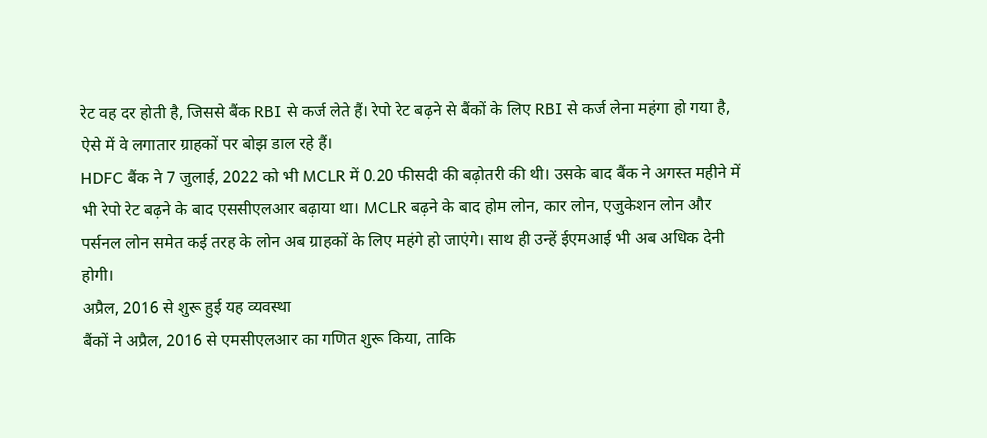रेट वह दर होती है, जिससे बैंक RBI से कर्ज लेते हैं। रेपो रेट बढ़ने से बैंकों के लिए RBI से कर्ज लेना महंगा हो गया है, ऐसे में वे लगातार ग्राहकों पर बोझ डाल रहे हैं।
HDFC बैंक ने 7 जुलाई, 2022 को भी MCLR में 0.20 फीसदी की बढ़ोतरी की थी। उसके बाद बैंक ने अगस्त महीने में भी रेपो रेट बढ़ने के बाद एससीएलआर बढ़ाया था। MCLR बढ़ने के बाद होम लोन, कार लोन, एजुकेशन लोन और पर्सनल लोन समेत कई तरह के लोन अब ग्राहकों के लिए महंगे हो जाएंगे। साथ ही उन्हें ईएमआई भी अब अधिक देनी होगी।
अप्रैल, 2016 से शुरू हुई यह व्यवस्था
बैंकों ने अप्रैल, 2016 से एमसीएलआर का गणित शुरू किया, ताकि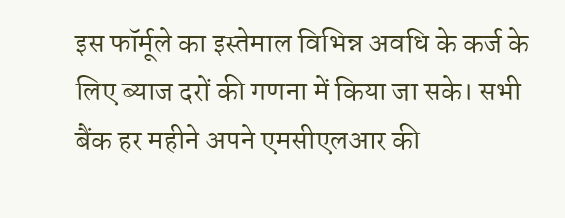इस फॉर्मूले का इस्तेमाल विभिन्न अवधि के कर्ज के लिए ब्याज दरों की गणना में किया जा सके। सभी बैंक हर महीने अपने एमसीएलआर की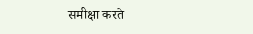समीक्षा करते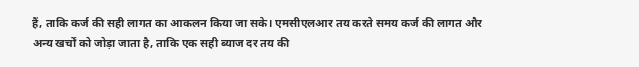हैं, ताकि कर्ज की सही लागत का आकलन किया जा सके। एमसीएलआर तय करते समय कर्ज की लागत और अन्य खर्चों को जोड़ा जाता है, ताकि एक सही ब्याज दर तय की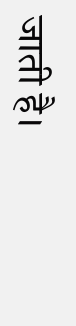जाती है।